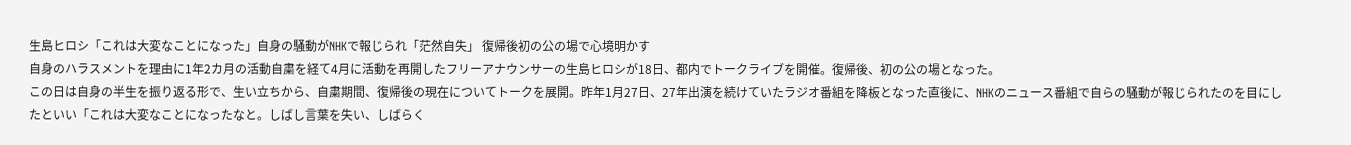生島ヒロシ「これは大変なことになった」自身の騒動がNHKで報じられ「茫然自失」 復帰後初の公の場で心境明かす
自身のハラスメントを理由に1年2カ月の活動自粛を経て4月に活動を再開したフリーアナウンサーの生島ヒロシが18日、都内でトークライブを開催。復帰後、初の公の場となった。
この日は自身の半生を振り返る形で、生い立ちから、自粛期間、復帰後の現在についてトークを展開。昨年1月27日、27年出演を続けていたラジオ番組を降板となった直後に、NHKのニュース番組で自らの騒動が報じられたのを目にしたといい「これは大変なことになったなと。しばし言葉を失い、しばらく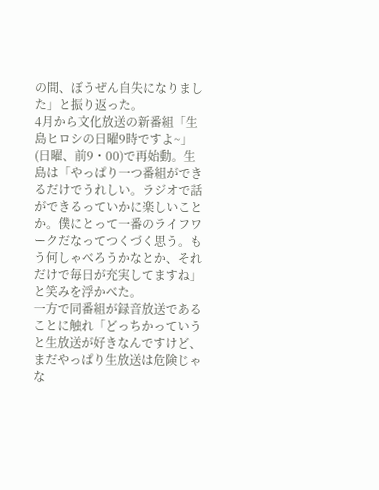の間、ぼうぜん自失になりました」と振り返った。
4月から文化放送の新番組「生島ヒロシの日曜9時ですよ~」(日曜、前9・00)で再始動。生島は「やっぱり一つ番組ができるだけでうれしい。ラジオで話ができるっていかに楽しいことか。僕にとって一番のライフワークだなってつくづく思う。もう何しゃべろうかなとか、それだけで毎日が充実してますね」と笑みを浮かべた。
一方で同番組が録音放送であることに触れ「どっちかっていうと生放送が好きなんですけど、まだやっぱり生放送は危険じゃな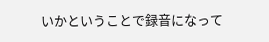いかということで録音になって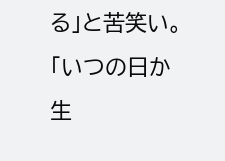る」と苦笑い。「いつの日か生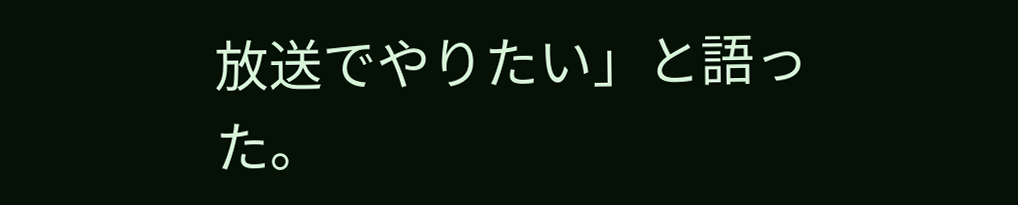放送でやりたい」と語った。